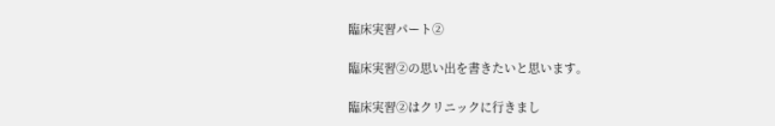臨床実習パート②

臨床実習②の思い出を書きたいと思います。

臨床実習②はクリニックに行きまし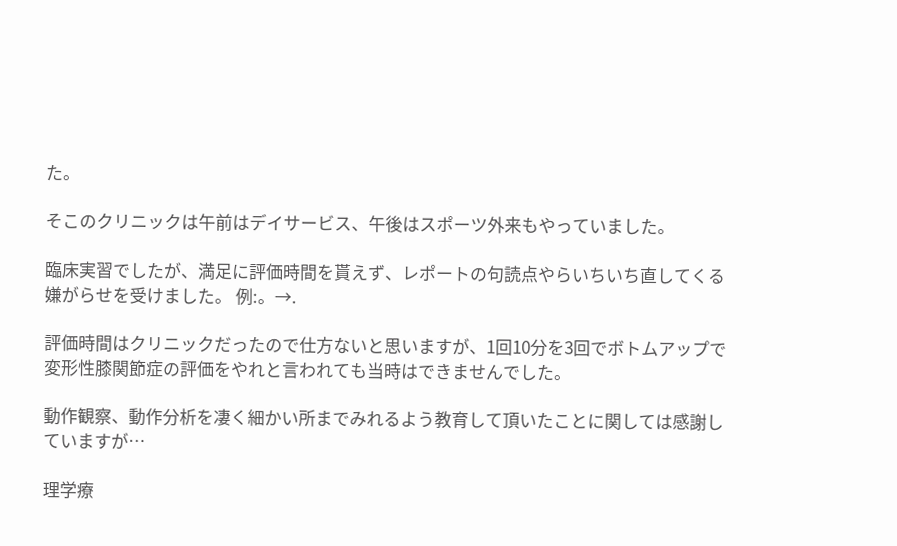た。

そこのクリニックは午前はデイサービス、午後はスポーツ外来もやっていました。

臨床実習でしたが、満足に評価時間を貰えず、レポートの句読点やらいちいち直してくる嫌がらせを受けました。 例:。→.

評価時間はクリニックだったので仕方ないと思いますが、1回10分を3回でボトムアップで変形性膝関節症の評価をやれと言われても当時はできませんでした。

動作観察、動作分析を凄く細かい所までみれるよう教育して頂いたことに関しては感謝していますが…

理学療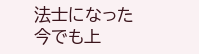法士になった今でも上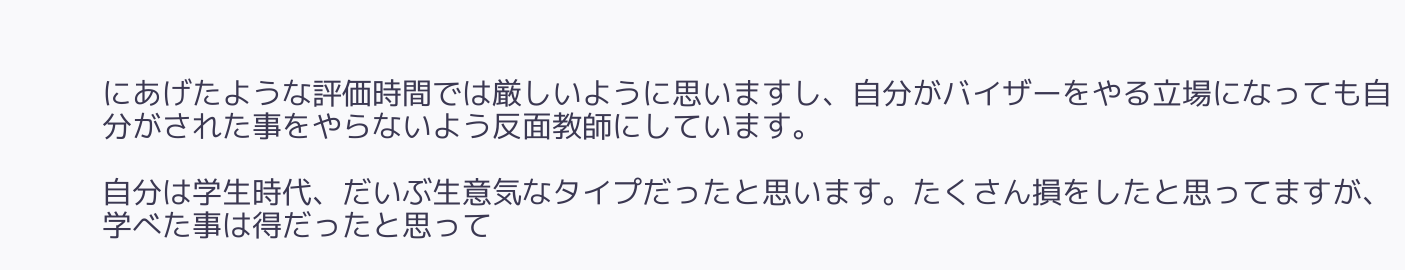にあげたような評価時間では厳しいように思いますし、自分がバイザーをやる立場になっても自分がされた事をやらないよう反面教師にしています。

自分は学生時代、だいぶ生意気なタイプだったと思います。たくさん損をしたと思ってますが、学べた事は得だったと思って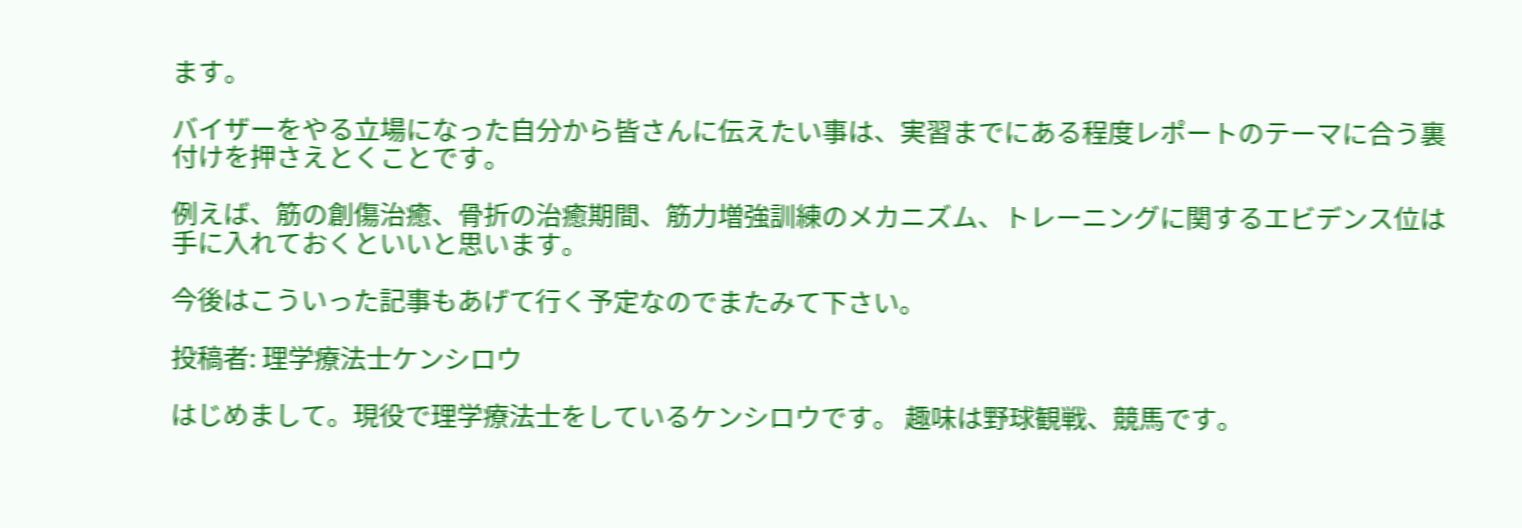ます。

バイザーをやる立場になった自分から皆さんに伝えたい事は、実習までにある程度レポートのテーマに合う裏付けを押さえとくことです。

例えば、筋の創傷治癒、骨折の治癒期間、筋力増強訓練のメカニズム、トレーニングに関するエビデンス位は手に入れておくといいと思います。

今後はこういった記事もあげて行く予定なのでまたみて下さい。

投稿者: 理学療法士ケンシロウ

はじめまして。現役で理学療法士をしているケンシロウです。 趣味は野球観戦、競馬です。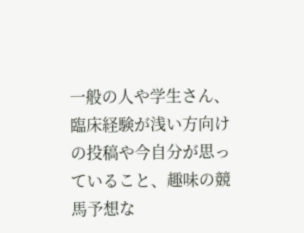一般の人や学生さん、臨床経験が浅い方向けの投稿や今自分が思っていること、趣味の競馬予想な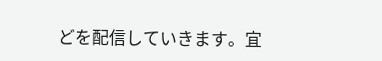どを配信していきます。宜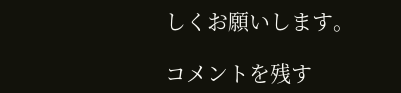しくお願いします。

コメントを残す